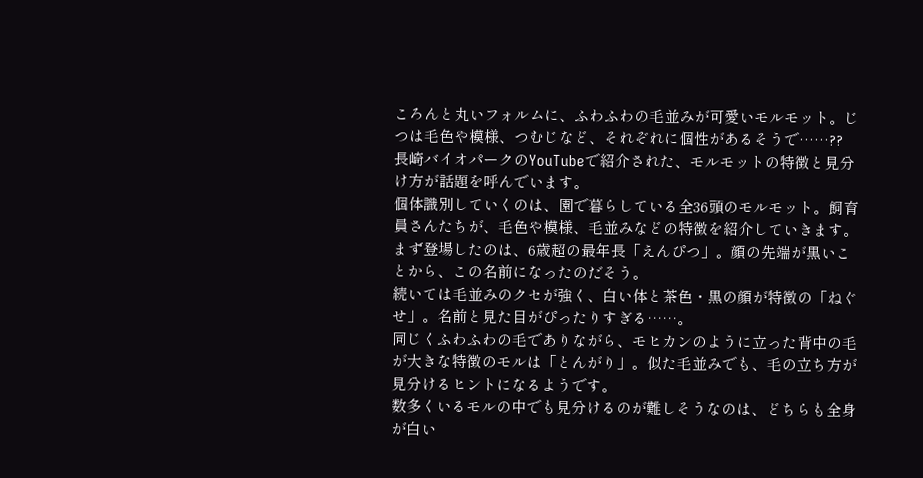ころんと丸いフォルムに、ふわふわの毛並みが可愛いモルモット。じつは毛色や模様、つむじなど、それぞれに個性があるそうで……??
長崎バイオパークのYouTubeで紹介された、モルモットの特徴と見分け方が話題を呼んでいます。
個体識別していくのは、園で暮らしている全36頭のモルモット。飼育員さんたちが、毛色や模様、毛並みなどの特徴を紹介していきます。
まず登場したのは、6歳超の最年長「えんぴつ」。顔の先端が黒いことから、この名前になったのだそう。
続いては毛並みのクセが強く、白い体と茶色・黒の顔が特徴の「ねぐせ」。名前と見た目がぴったりすぎる……。
同じくふわふわの毛でありながら、モヒカンのように立った背中の毛が大きな特徴のモルは「とんがり」。似た毛並みでも、毛の立ち方が見分けるヒントになるようです。
数多くいるモルの中でも見分けるのが難しそうなのは、どちらも全身が白い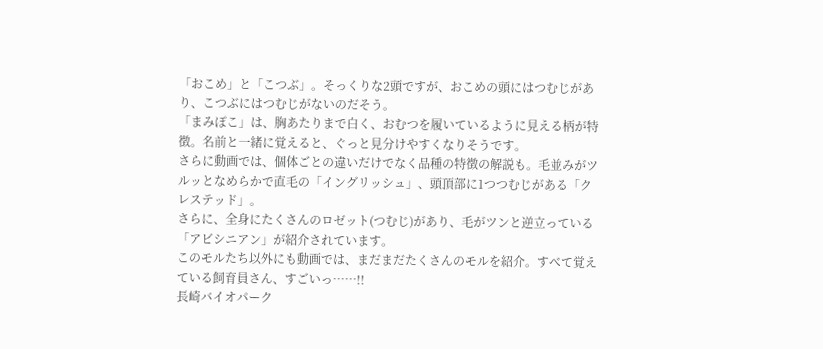「おこめ」と「こつぶ」。そっくりな2頭ですが、おこめの頭にはつむじがあり、こつぶにはつむじがないのだそう。
「まみぽこ」は、胸あたりまで白く、おむつを履いているように見える柄が特徴。名前と一緒に覚えると、ぐっと見分けやすくなりそうです。
さらに動画では、個体ごとの違いだけでなく品種の特徴の解説も。毛並みがツルッとなめらかで直毛の「イングリッシュ」、頭頂部に1つつむじがある「クレステッド」。
さらに、全身にたくさんのロゼット(つむじ)があり、毛がツンと逆立っている「アビシニアン」が紹介されています。
このモルたち以外にも動画では、まだまだたくさんのモルを紹介。すべて覚えている飼育員さん、すごいっ……!!
長崎バイオパーク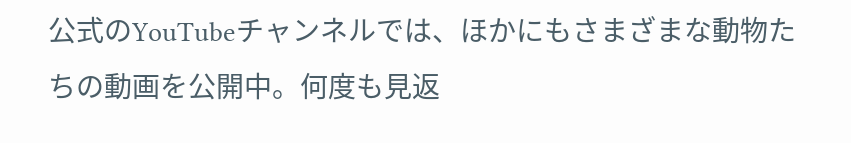公式のYouTubeチャンネルでは、ほかにもさまざまな動物たちの動画を公開中。何度も見返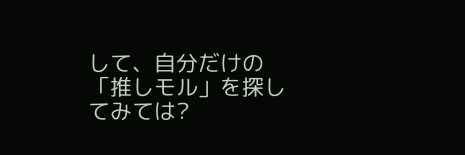して、自分だけの「推しモル」を探してみては?